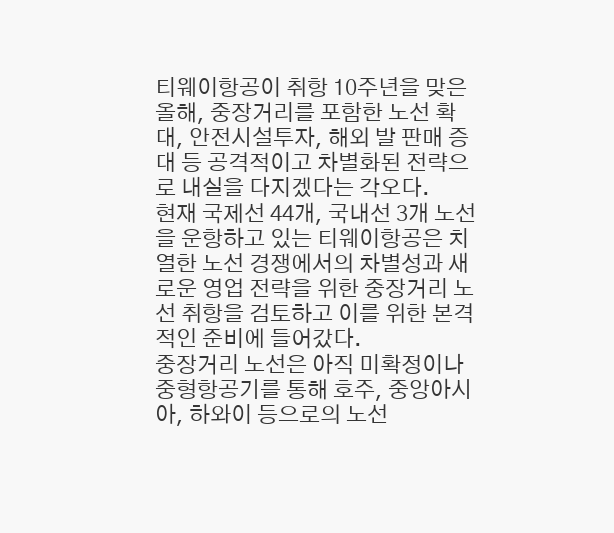티웨이항공이 취항 10주년을 맞은 올해, 중장거리를 포함한 노선 확대, 안전시설투자, 해외 발 판매 증대 등 공격적이고 차별화된 전략으로 내실을 다지겠다는 각오다.
현재 국제선 44개, 국내선 3개 노선을 운항하고 있는 티웨이항공은 치열한 노선 경쟁에서의 차별성과 새로운 영업 전략을 위한 중장거리 노선 취항을 검토하고 이를 위한 본격적인 준비에 들어갔다.
중장거리 노선은 아직 미확정이나 중형항공기를 통해 호주, 중앙아시아, 하와이 등으로의 노선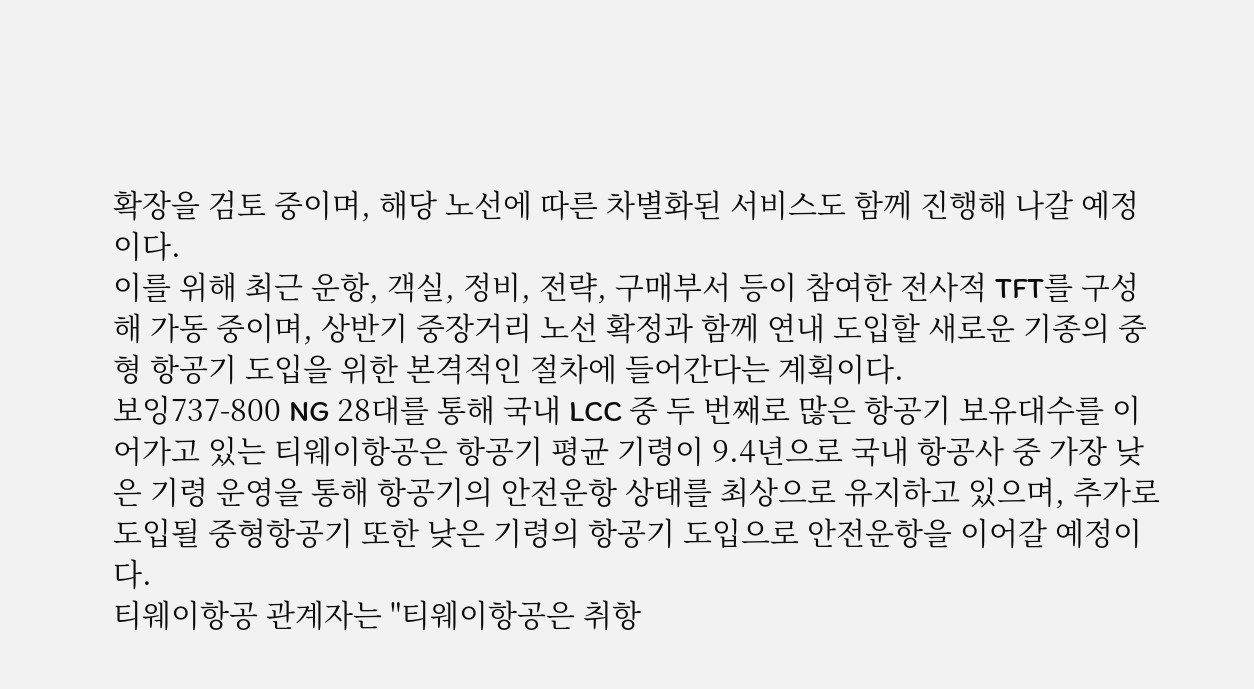확장을 검토 중이며, 해당 노선에 따른 차별화된 서비스도 함께 진행해 나갈 예정이다.
이를 위해 최근 운항, 객실, 정비, 전략, 구매부서 등이 참여한 전사적 TFT를 구성해 가동 중이며, 상반기 중장거리 노선 확정과 함께 연내 도입할 새로운 기종의 중형 항공기 도입을 위한 본격적인 절차에 들어간다는 계획이다.
보잉737-800 NG 28대를 통해 국내 LCC 중 두 번째로 많은 항공기 보유대수를 이어가고 있는 티웨이항공은 항공기 평균 기령이 9.4년으로 국내 항공사 중 가장 낮은 기령 운영을 통해 항공기의 안전운항 상태를 최상으로 유지하고 있으며, 추가로 도입될 중형항공기 또한 낮은 기령의 항공기 도입으로 안전운항을 이어갈 예정이다.
티웨이항공 관계자는 "티웨이항공은 취항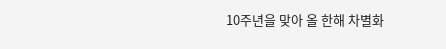10주년을 맞아 올 한해 차별화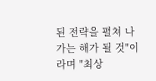된 전략을 펼쳐 나가는 해가 될 것"이라며 "최상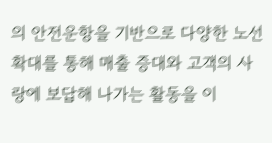의 안전운항을 기반으로 다양한 노선 확대를 통해 매출 증대와 고객의 사랑에 보답해 나가는 활동을 이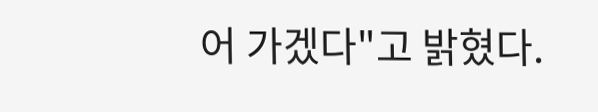어 가겠다"고 밝혔다.